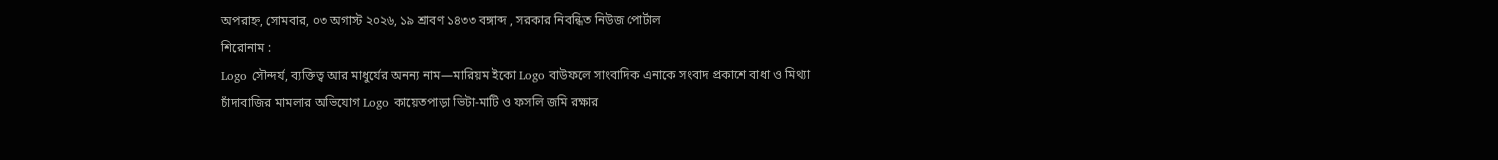অপরাহ্ন, সোমবার, ০৩ অগাস্ট ২০২৬, ১৯ শ্রাবণ ১৪৩৩ বঙ্গাব্দ , সরকার নিবন্ধিত নিউজ পোর্টাল
শিরোনাম :
Logo সৌন্দর্য, ব্যক্তিত্ব আর মাধুর্যের অনন্য নাম—মারিয়ম ইকো Logo বাউফলে সাংবাদিক এনাকে সংবাদ প্রকাশে বাধা ও মিথ্যা চাঁদাবাজির মামলার অভিযোগ Logo কায়েতপাড়া ভিটা-মাটি ও ফসলি জমি রক্ষার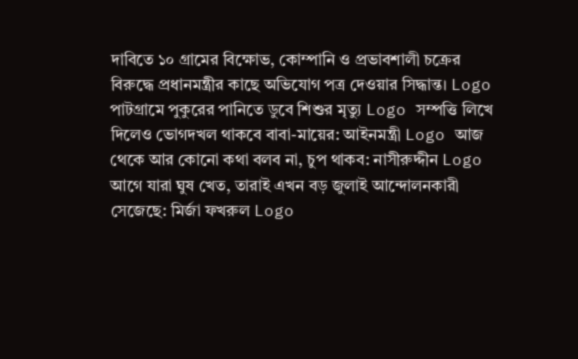দাবিতে ১০ গ্রামের বিক্ষোভ, কোম্পানি ও প্রভাবশালী চক্রের বিরুদ্ধে প্রধানমন্ত্রীর কাছে অভিযোগ পত্র দেওয়ার সিদ্ধান্ত। Logo পাটগ্রামে পুকুরের পানিতে ডুবে শিশুর মৃত্যু Logo সম্পত্তি লিখে দিলেও ভোগদখল থাকবে বাবা-মায়ের: আইনমন্ত্রী Logo আজ থেকে আর কোনো কথা বলব না, চুপ থাকব: নাসীরুদ্দীন Logo আগে যারা ঘুষ খেত, তারাই এখন বড় জুলাই আন্দোলনকারী সেজেছে: মির্জা ফখরুল Logo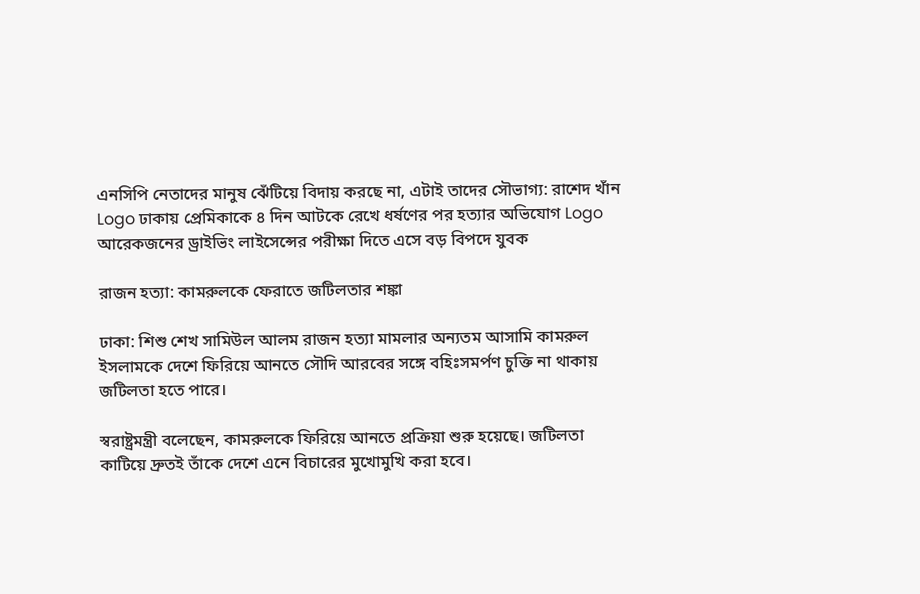এনসিপি নেতাদের মানুষ ঝেঁটিয়ে বিদায় করছে না, এটাই তাদের সৌভাগ্য: রাশেদ খাঁন Logo ঢাকায় প্রেমিকাকে ৪ দিন আটকে রেখে ধর্ষণের পর হত্যার অভিযোগ Logo আরেকজনের ড্রাইভিং লাইসেন্সের পরীক্ষা দিতে এসে বড় বিপদে যুবক

রাজন হত্যা: কামরুলকে ফেরাতে জটিলতার শঙ্কা

ঢাকা: শিশু শেখ সামিউল আলম রাজন হত্যা মামলার অন্যতম আসামি কামরুল ইসলামকে দেশে ফিরিয়ে আনতে সৌদি আরবের সঙ্গে বহিঃসমর্পণ চুক্তি না থাকায় জটিলতা হতে পারে।

স্বরাষ্ট্রমন্ত্রী বলেছেন, কামরুলকে ফিরিয়ে আনতে প্রক্রিয়া শুরু হয়েছে। জটিলতা কাটিয়ে দ্রুতই তাঁকে দেশে এনে বিচারের মুখোমুখি করা হবে।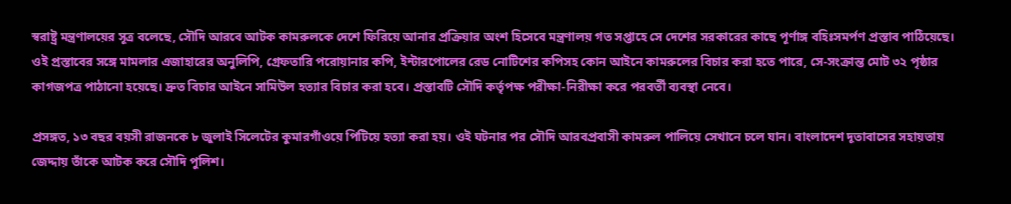স্বরাষ্ট্র মন্ত্রণালয়ের সূত্র বলেছে, সৌদি আরবে আটক কামরুলকে দেশে ফিরিয়ে আনার প্রক্রিয়ার অংশ হিসেবে মন্ত্রণালয় গত সপ্তাহে সে দেশের সরকারের কাছে পূর্ণাঙ্গ বহিঃসমর্পণ প্রস্তাব পাঠিয়েছে। ওই প্রস্তাবের সঙ্গে মামলার এজাহারের অনুলিপি, গ্রেফতারি পরোয়ানার কপি, ইন্টারপোলের রেড নোটিশের কপিসহ কোন আইনে কামরুলের বিচার করা হতে পারে, সে-সংক্রান্ত মোট ৩২ পৃষ্ঠার কাগজপত্র পাঠানো হয়েছে। দ্রুত বিচার আইনে সামিউল হত্যার বিচার করা হবে। প্রস্তাবটি সৌদি কর্তৃপক্ষ পরীক্ষা-নিরীক্ষা করে পরবর্তী ব্যবস্থা নেবে।

প্রসঙ্গত, ১৩ বছর বয়সী রাজনকে ৮ জুলাই সিলেটের কুমারগাঁওয়ে পিটিয়ে হত্যা করা হয়। ওই ঘটনার পর সৌদি আরবপ্রবাসী কামরুল পালিয়ে সেখানে চলে যান। বাংলাদেশ দূতাবাসের সহায়তায় জেদ্দায় তাঁকে আটক করে সৌদি পুলিশ।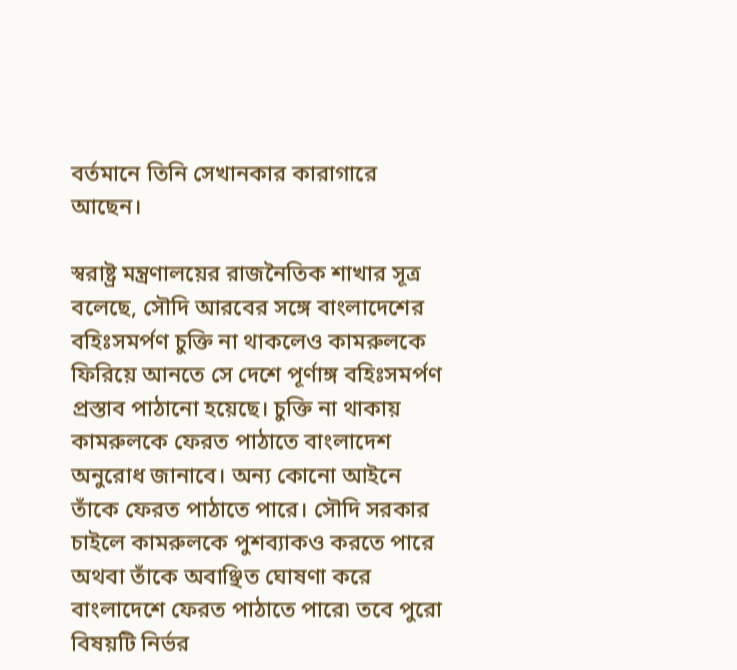বর্তমানে তিনি সেখানকার কারাগারে আছেন।

স্বরাষ্ট্র মন্ত্রণালয়ের রাজনৈতিক শাখার সূত্র বলেছে, সৌদি আরবের সঙ্গে বাংলাদেশের বহিঃসমর্পণ চুক্তি না থাকলেও কামরুলকে ফিরিয়ে আনতে সে দেশে পূর্ণাঙ্গ বহিঃসমর্পণ প্রস্তাব পাঠানো হয়েছে। চুক্তি না থাকায় কামরুলকে ফেরত পাঠাতে বাংলাদেশ অনুরোধ জানাবে। অন্য কোনো আইনে তাঁকে ফেরত পাঠাতে পারে। সৌদি সরকার চাইলে কামরুলকে পুশব্যাকও করতে পারে অথবা তাঁকে অবাঞ্ছিত ঘোষণা করে বাংলাদেশে ফেরত পাঠাতে পারে৷ তবে পুরো বিষয়টি নির্ভর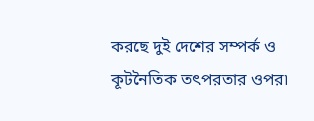করছে দুই দেশের সম্পর্ক ও কূটনৈতিক তৎপরতার ওপর৷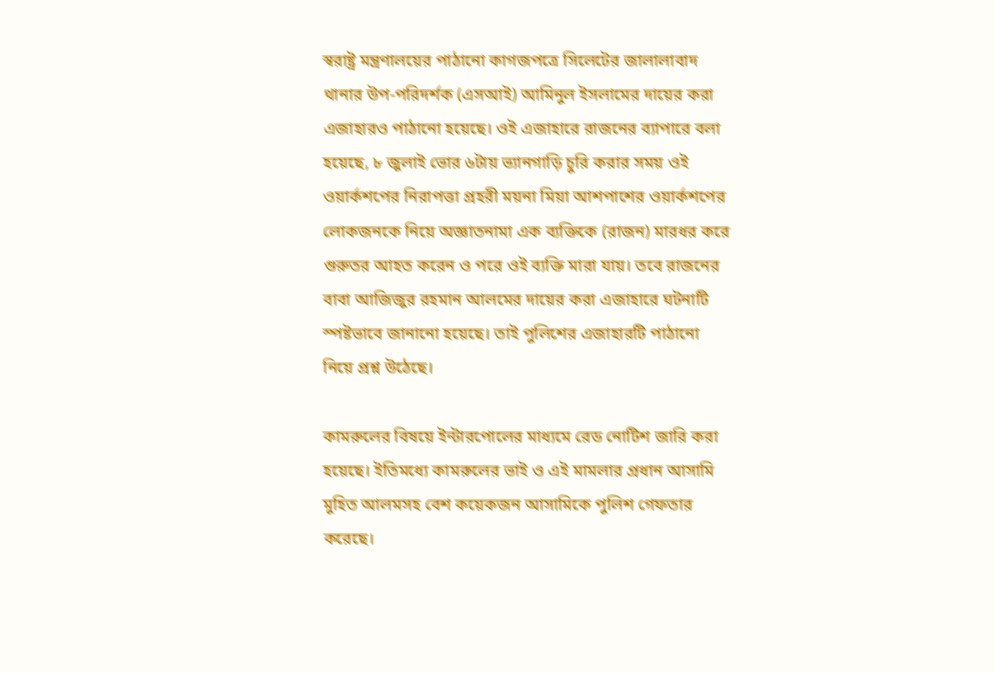স্বরাষ্ট্র মন্ত্রণালয়ের পাঠানো কাগজপত্রে সিলেটের জালালাবাদ থানার উপ-পরিদর্শক (এসআই) আমিনুল ইসলামের দায়ের করা এজাহারও পাঠানো হয়েছে। ওই এজাহারে রাজনের ব্যাপারে বলা হয়েছে, ৮ জুলাই ভোর ৬টায় ভ্যানগাড়ি চুরি করার সময় ওই ওয়ার্কশপের নিরাপত্তা প্রহরী ময়না মিয়া আশপাশের ওয়ার্কশপের লোকজনকে নিয়ে অজ্ঞাতনামা এক ব্যক্তিকে (রাজন) মারধর করে গুরুতর আহত করেন ও পরে ওই ব্যক্তি মারা যায়। তবে রাজনের বাবা আজিজুর রহমান আলমের দায়ের করা এজাহারে ঘটনাটি স্পষ্টভাবে জানানো হয়েছে। তাই পুলিশের এজাহারটি পাঠানো নিয়ে প্রশ্ন উঠেছে।

কামরুলের বিষয়ে ইন্টারপোলের মাধ্যমে রেড নোটিশ জারি করা হয়েছে। ইতিমধ্যে কামরুলের ভাই ও এই মামলার প্রধান আসামি মুহিত আলমসহ বেশ কয়েকজন আসামিকে পুলিশ গেফতার করেছে।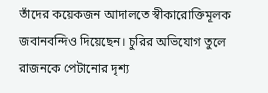তাঁদের কয়েকজন আদালতে স্বীকারোক্তিমূলক জবানবন্দিও দিয়েছেন। চুরির অভিযোগ তুলে রাজনকে পেটানোর দৃশ্য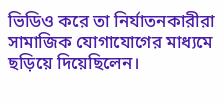ভিডিও করে তা নির্যাতনকারীরা সামাজিক যোগাযোগের মাধ্যমে ছড়িয়ে দিয়েছিলেন।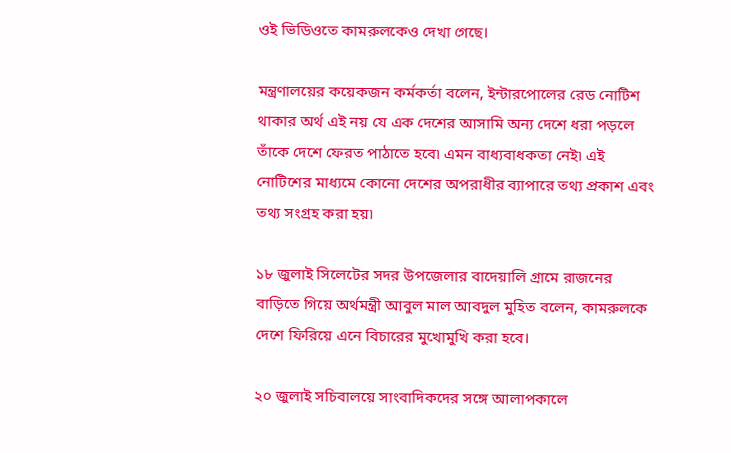ওই ভিডিওতে কামরুলকেও দেখা গেছে।

মন্ত্রণালয়ের কয়েকজন কর্মকর্তা বলেন, ইন্টারপোলের রেড নোটিশ থাকার অর্থ এই নয় যে এক দেশের আসামি অন্য দেশে ধরা পড়লে তাঁকে দেশে ফেরত পাঠাতে হবে৷ এমন বাধ্যবাধকতা নেই৷ এই নোটিশের মাধ্যমে কোনো দেশের অপরাধীর ব্যাপারে তথ্য প্রকাশ এবং তথ্য সংগ্রহ করা হয়৷

১৮ জুলাই সিলেটের সদর উপজেলার বাদেয়ালি গ্রামে রাজনের বাড়িতে গিয়ে অর্থমন্ত্রী আবুল মাল আবদুল মুহিত বলেন, কামরুলকে দেশে ফিরিয়ে এনে বিচারের মুখোমুখি করা হবে।

২০ জুলাই সচিবালয়ে সাংবাদিকদের সঙ্গে আলাপকালে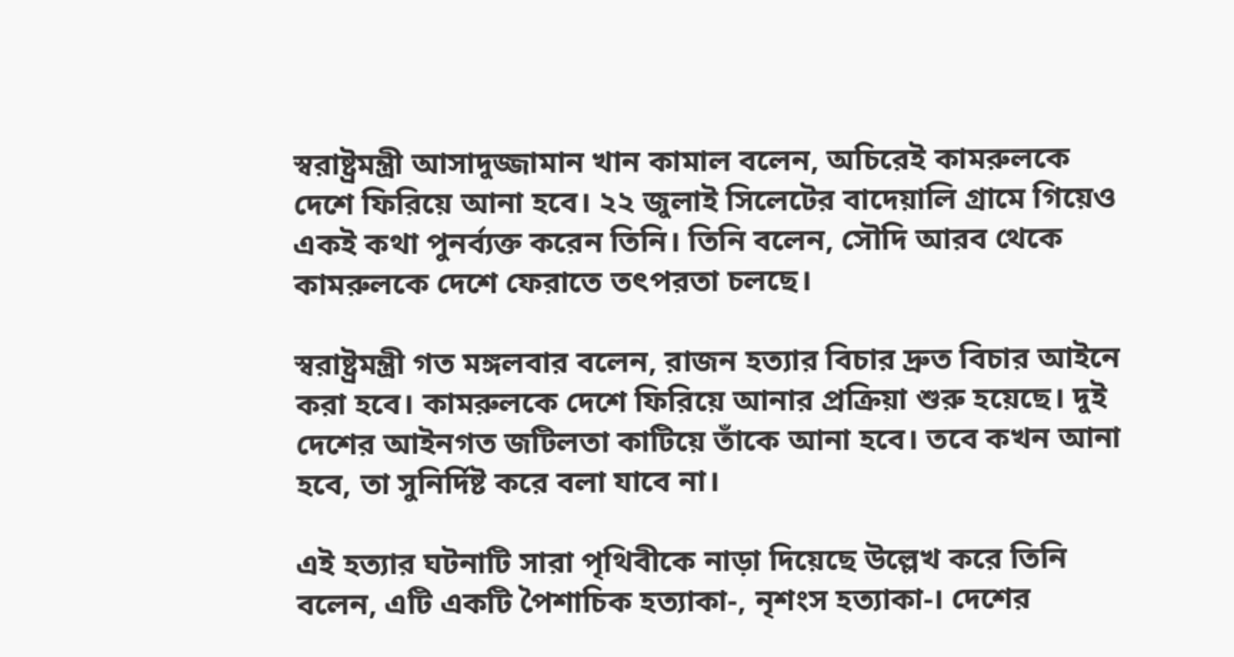স্বরাষ্ট্রমন্ত্রী আসাদুজ্জামান খান কামাল বলেন, অচিরেই কামরুলকে দেশে ফিরিয়ে আনা হবে। ২২ জুলাই সিলেটের বাদেয়ালি গ্রামে গিয়েও একই কথা পুনর্ব্যক্ত করেন তিনি। তিনি বলেন, সৌদি আরব থেকে কামরুলকে দেশে ফেরাতে তৎপরতা চলছে।

স্বরাষ্ট্রমন্ত্রী গত মঙ্গলবার বলেন, রাজন হত্যার বিচার দ্রুত বিচার আইনে করা হবে। কামরুলকে দেশে ফিরিয়ে আনার প্রক্রিয়া শুরু হয়েছে। দুই দেশের আইনগত জটিলতা কাটিয়ে তাঁকে আনা হবে। তবে কখন আনা হবে, তা সুনির্দিষ্ট করে বলা যাবে না।

এই হত্যার ঘটনাটি সারা পৃথিবীকে নাড়া দিয়েছে উল্লেখ করে তিনি বলেন, এটি একটি পৈশাচিক হত্যাকা-, নৃশংস হত্যাকা-। দেশের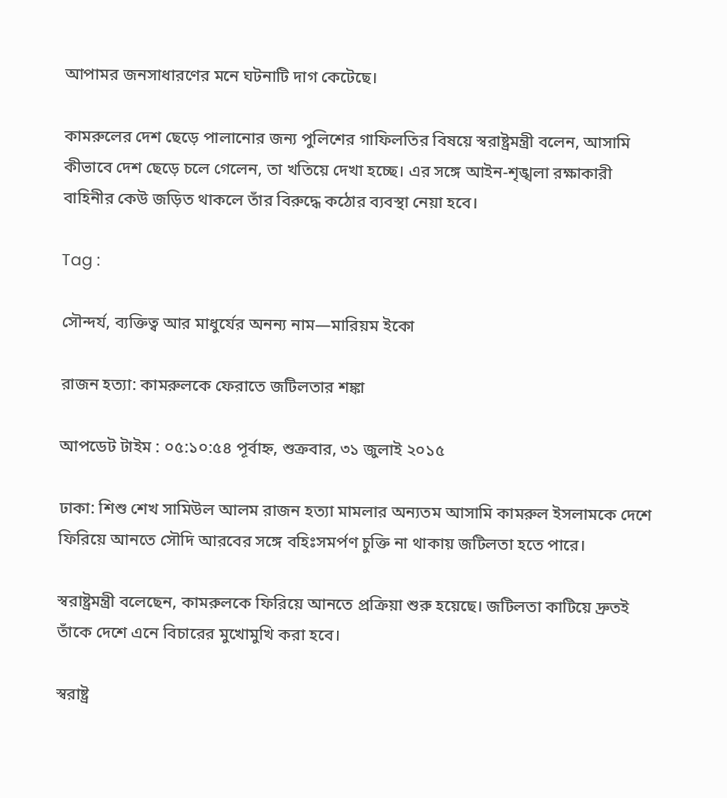আপামর জনসাধারণের মনে ঘটনাটি দাগ কেটেছে।

কামরুলের দেশ ছেড়ে পালানোর জন্য পুলিশের গাফিলতির বিষয়ে স্বরাষ্ট্রমন্ত্রী বলেন, আসামি কীভাবে দেশ ছেড়ে চলে গেলেন, তা খতিয়ে দেখা হচ্ছে। এর সঙ্গে আইন-শৃঙ্খলা রক্ষাকারী বাহিনীর কেউ জড়িত থাকলে তাঁর বিরুদ্ধে কঠোর ব্যবস্থা নেয়া হবে।

Tag :

সৌন্দর্য, ব্যক্তিত্ব আর মাধুর্যের অনন্য নাম—মারিয়ম ইকো

রাজন হত্যা: কামরুলকে ফেরাতে জটিলতার শঙ্কা

আপডেট টাইম : ০৫:১০:৫৪ পূর্বাহ্ন, শুক্রবার, ৩১ জুলাই ২০১৫

ঢাকা: শিশু শেখ সামিউল আলম রাজন হত্যা মামলার অন্যতম আসামি কামরুল ইসলামকে দেশে ফিরিয়ে আনতে সৌদি আরবের সঙ্গে বহিঃসমর্পণ চুক্তি না থাকায় জটিলতা হতে পারে।

স্বরাষ্ট্রমন্ত্রী বলেছেন, কামরুলকে ফিরিয়ে আনতে প্রক্রিয়া শুরু হয়েছে। জটিলতা কাটিয়ে দ্রুতই তাঁকে দেশে এনে বিচারের মুখোমুখি করা হবে।

স্বরাষ্ট্র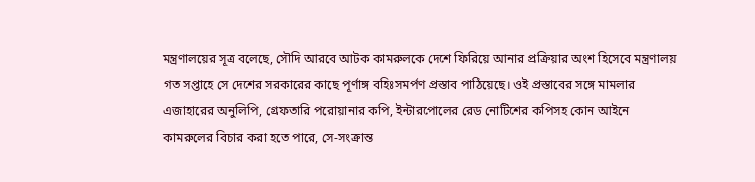মন্ত্রণালয়ের সূত্র বলেছে, সৌদি আরবে আটক কামরুলকে দেশে ফিরিয়ে আনার প্রক্রিয়ার অংশ হিসেবে মন্ত্রণালয় গত সপ্তাহে সে দেশের সরকারের কাছে পূর্ণাঙ্গ বহিঃসমর্পণ প্রস্তাব পাঠিয়েছে। ওই প্রস্তাবের সঙ্গে মামলার এজাহারের অনুলিপি, গ্রেফতারি পরোয়ানার কপি, ইন্টারপোলের রেড নোটিশের কপিসহ কোন আইনে কামরুলের বিচার করা হতে পারে, সে-সংক্রান্ত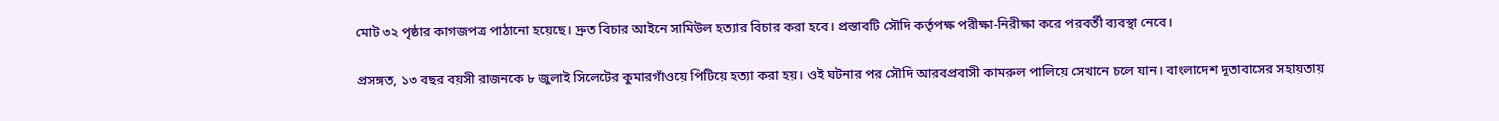মোট ৩২ পৃষ্ঠার কাগজপত্র পাঠানো হয়েছে। দ্রুত বিচার আইনে সামিউল হত্যার বিচার করা হবে। প্রস্তাবটি সৌদি কর্তৃপক্ষ পরীক্ষা-নিরীক্ষা করে পরবর্তী ব্যবস্থা নেবে।

প্রসঙ্গত, ১৩ বছর বয়সী রাজনকে ৮ জুলাই সিলেটের কুমারগাঁওয়ে পিটিয়ে হত্যা করা হয়। ওই ঘটনার পর সৌদি আরবপ্রবাসী কামরুল পালিয়ে সেখানে চলে যান। বাংলাদেশ দূতাবাসের সহায়তায়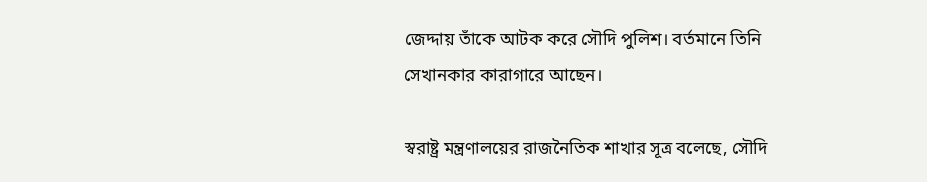জেদ্দায় তাঁকে আটক করে সৌদি পুলিশ। বর্তমানে তিনি সেখানকার কারাগারে আছেন।

স্বরাষ্ট্র মন্ত্রণালয়ের রাজনৈতিক শাখার সূত্র বলেছে, সৌদি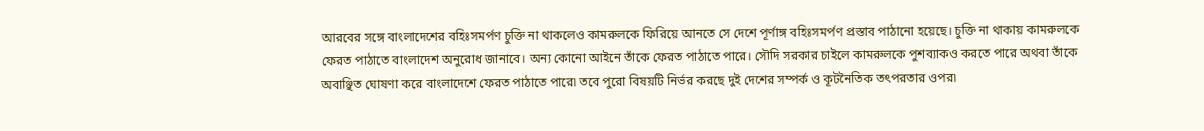আরবের সঙ্গে বাংলাদেশের বহিঃসমর্পণ চুক্তি না থাকলেও কামরুলকে ফিরিয়ে আনতে সে দেশে পূর্ণাঙ্গ বহিঃসমর্পণ প্রস্তাব পাঠানো হয়েছে। চুক্তি না থাকায় কামরুলকে ফেরত পাঠাতে বাংলাদেশ অনুরোধ জানাবে। অন্য কোনো আইনে তাঁকে ফেরত পাঠাতে পারে। সৌদি সরকার চাইলে কামরুলকে পুশব্যাকও করতে পারে অথবা তাঁকে অবাঞ্ছিত ঘোষণা করে বাংলাদেশে ফেরত পাঠাতে পারে৷ তবে পুরো বিষয়টি নির্ভর করছে দুই দেশের সম্পর্ক ও কূটনৈতিক তৎপরতার ওপর৷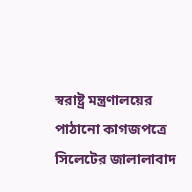স্বরাষ্ট্র মন্ত্রণালয়ের পাঠানো কাগজপত্রে সিলেটের জালালাবাদ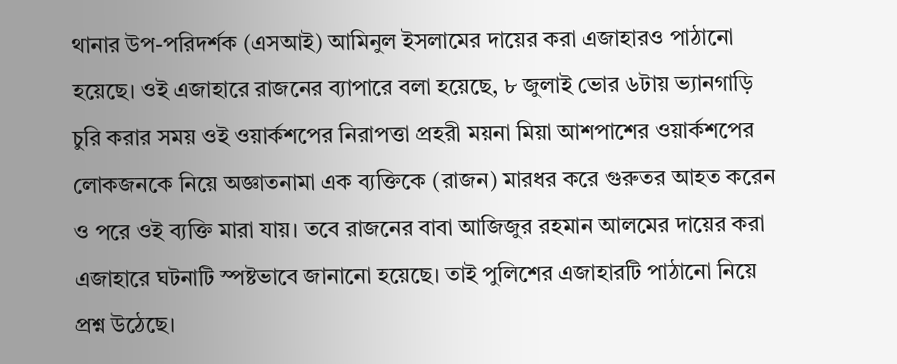থানার উপ-পরিদর্শক (এসআই) আমিনুল ইসলামের দায়ের করা এজাহারও পাঠানো হয়েছে। ওই এজাহারে রাজনের ব্যাপারে বলা হয়েছে, ৮ জুলাই ভোর ৬টায় ভ্যানগাড়ি চুরি করার সময় ওই ওয়ার্কশপের নিরাপত্তা প্রহরী ময়না মিয়া আশপাশের ওয়ার্কশপের লোকজনকে নিয়ে অজ্ঞাতনামা এক ব্যক্তিকে (রাজন) মারধর করে গুরুতর আহত করেন ও পরে ওই ব্যক্তি মারা যায়। তবে রাজনের বাবা আজিজুর রহমান আলমের দায়ের করা এজাহারে ঘটনাটি স্পষ্টভাবে জানানো হয়েছে। তাই পুলিশের এজাহারটি পাঠানো নিয়ে প্রশ্ন উঠেছে।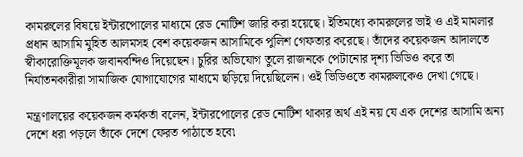কামরুলের বিষয়ে ইন্টারপোলের মাধ্যমে রেড নোটিশ জারি করা হয়েছে। ইতিমধ্যে কামরুলের ভাই ও এই মামলার প্রধান আসামি মুহিত আলমসহ বেশ কয়েকজন আসামিকে পুলিশ গেফতার করেছে। তাঁদের কয়েকজন আদালতে স্বীকারোক্তিমূলক জবানবন্দিও দিয়েছেন। চুরির অভিযোগ তুলে রাজনকে পেটানোর দৃশ্য ভিডিও করে তা নির্যাতনকারীরা সামাজিক যোগাযোগের মাধ্যমে ছড়িয়ে দিয়েছিলেন। ওই ভিডিওতে কামরুলকেও দেখা গেছে।

মন্ত্রণালয়ের কয়েকজন কর্মকর্তা বলেন, ইন্টারপোলের রেড নোটিশ থাকার অর্থ এই নয় যে এক দেশের আসামি অন্য দেশে ধরা পড়লে তাঁকে দেশে ফেরত পাঠাতে হবে৷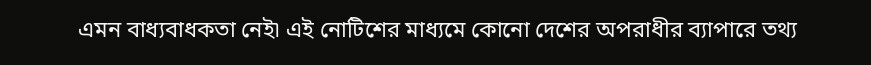এমন বাধ্যবাধকতা নেই৷ এই নোটিশের মাধ্যমে কোনো দেশের অপরাধীর ব্যাপারে তথ্য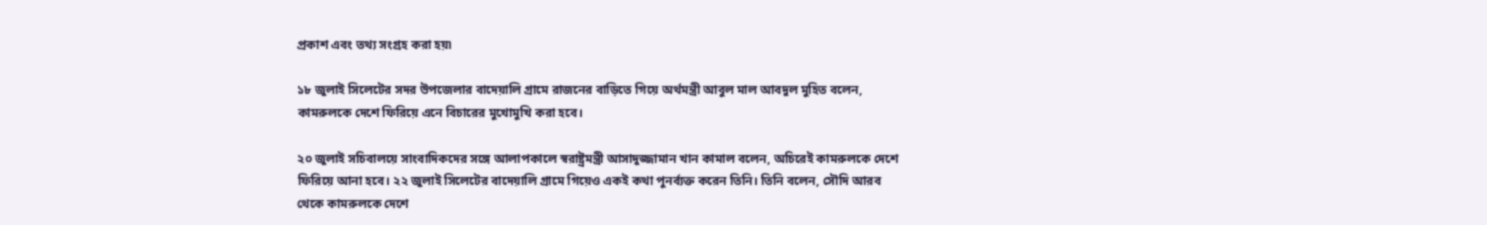প্রকাশ এবং তথ্য সংগ্রহ করা হয়৷

১৮ জুলাই সিলেটের সদর উপজেলার বাদেয়ালি গ্রামে রাজনের বাড়িতে গিয়ে অর্থমন্ত্রী আবুল মাল আবদুল মুহিত বলেন, কামরুলকে দেশে ফিরিয়ে এনে বিচারের মুখোমুখি করা হবে।

২০ জুলাই সচিবালয়ে সাংবাদিকদের সঙ্গে আলাপকালে স্বরাষ্ট্রমন্ত্রী আসাদুজ্জামান খান কামাল বলেন, অচিরেই কামরুলকে দেশে ফিরিয়ে আনা হবে। ২২ জুলাই সিলেটের বাদেয়ালি গ্রামে গিয়েও একই কথা পুনর্ব্যক্ত করেন তিনি। তিনি বলেন, সৌদি আরব থেকে কামরুলকে দেশে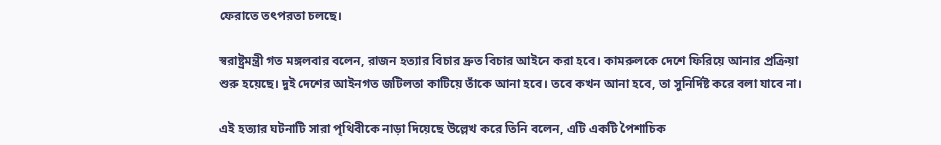ফেরাতে তৎপরতা চলছে।

স্বরাষ্ট্রমন্ত্রী গত মঙ্গলবার বলেন, রাজন হত্যার বিচার দ্রুত বিচার আইনে করা হবে। কামরুলকে দেশে ফিরিয়ে আনার প্রক্রিয়া শুরু হয়েছে। দুই দেশের আইনগত জটিলতা কাটিয়ে তাঁকে আনা হবে। তবে কখন আনা হবে, তা সুনির্দিষ্ট করে বলা যাবে না।

এই হত্যার ঘটনাটি সারা পৃথিবীকে নাড়া দিয়েছে উল্লেখ করে তিনি বলেন, এটি একটি পৈশাচিক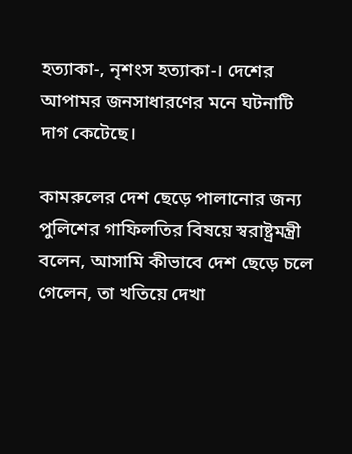হত্যাকা-, নৃশংস হত্যাকা-। দেশের আপামর জনসাধারণের মনে ঘটনাটি দাগ কেটেছে।

কামরুলের দেশ ছেড়ে পালানোর জন্য পুলিশের গাফিলতির বিষয়ে স্বরাষ্ট্রমন্ত্রী বলেন, আসামি কীভাবে দেশ ছেড়ে চলে গেলেন, তা খতিয়ে দেখা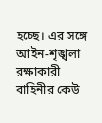হচ্ছে। এর সঙ্গে আইন-শৃঙ্খলা রক্ষাকারী বাহিনীর কেউ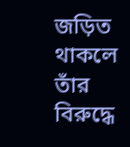জড়িত থাকলে তাঁর বিরুদ্ধে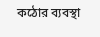কঠোর ব্যবস্থা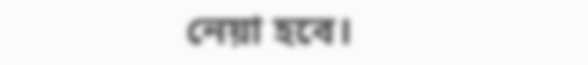নেয়া হবে।